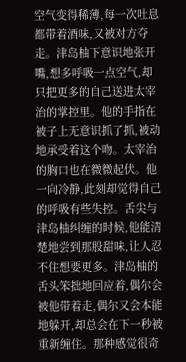空气变得稀薄,每一次吐息都带着酒味,又被对方夺走。津岛柚下意识地张开嘴,想多呼吸一点空气,却只把更多的自己送进太宰治的掌控里。他的手指在被子上无意识抓了抓,被动地承受着这个吻。太宰治的胸口也在微微起伏。他一向冷静,此刻却觉得自己的呼吸有些失控。舌尖与津岛柚纠缠的时候,他能清楚地尝到那股甜味,让人忍不住想要更多。津岛柚的舌头笨拙地回应着,偶尔会被他带着走,偶尔又会本能地躲开,却总会在下一秒被重新缠住。那种感觉很奇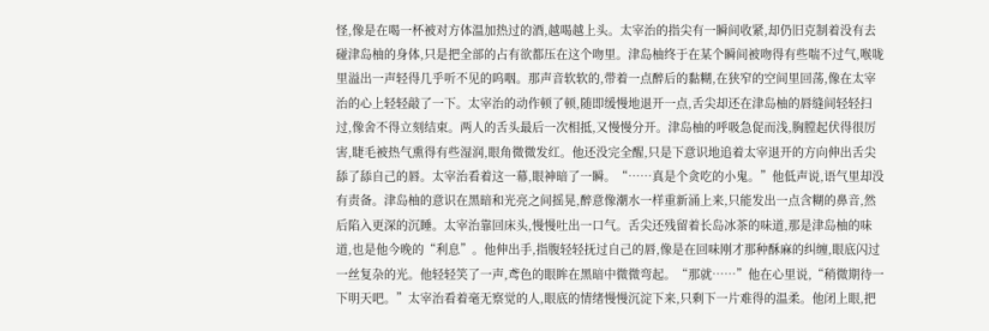怪,像是在喝一杯被对方体温加热过的酒,越喝越上头。太宰治的指尖有一瞬间收紧,却仍旧克制着没有去碰津岛柚的身体,只是把全部的占有欲都压在这个吻里。津岛柚终于在某个瞬间被吻得有些喘不过气,喉咙里溢出一声轻得几乎听不见的呜咽。那声音软软的,带着一点醉后的黏糊,在狭窄的空间里回荡,像在太宰治的心上轻轻敲了一下。太宰治的动作顿了顿,随即缓慢地退开一点,舌尖却还在津岛柚的唇缝间轻轻扫过,像舍不得立刻结束。两人的舌头最后一次相抵,又慢慢分开。津岛柚的呼吸急促而浅,胸膛起伏得很厉害,睫毛被热气熏得有些湿润,眼角微微发红。他还没完全醒,只是下意识地追着太宰退开的方向伸出舌尖舔了舔自己的唇。太宰治看着这一幕,眼神暗了一瞬。“……真是个贪吃的小鬼。”他低声说,语气里却没有责备。津岛柚的意识在黑暗和光亮之间摇晃,醉意像潮水一样重新涌上来,只能发出一点含糊的鼻音,然后陷入更深的沉睡。太宰治靠回床头,慢慢吐出一口气。舌尖还残留着长岛冰茶的味道,那是津岛柚的味道,也是他今晚的“利息”。他伸出手,指腹轻轻抚过自己的唇,像是在回味刚才那种酥麻的纠缠,眼底闪过一丝复杂的光。他轻轻笑了一声,鸢色的眼眸在黑暗中微微弯起。“那就……”他在心里说,“稍微期待一下明天吧。”太宰治看着毫无察觉的人,眼底的情绪慢慢沉淀下来,只剩下一片难得的温柔。他闭上眼,把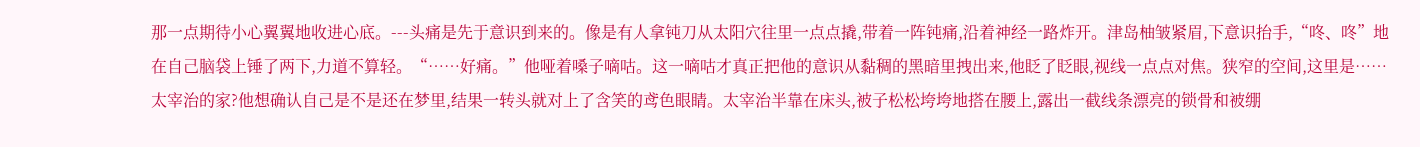那一点期待小心翼翼地收进心底。---头痛是先于意识到来的。像是有人拿钝刀从太阳穴往里一点点撬,带着一阵钝痛,沿着神经一路炸开。津岛柚皱紧眉,下意识抬手,“咚、咚”地在自己脑袋上锤了两下,力道不算轻。“……好痛。”他哑着嗓子嘀咕。这一嘀咕才真正把他的意识从黏稠的黑暗里拽出来,他眨了眨眼,视线一点点对焦。狭窄的空间,这里是……太宰治的家?他想确认自己是不是还在梦里,结果一转头就对上了含笑的鸢色眼睛。太宰治半靠在床头,被子松松垮垮地搭在腰上,露出一截线条漂亮的锁骨和被绷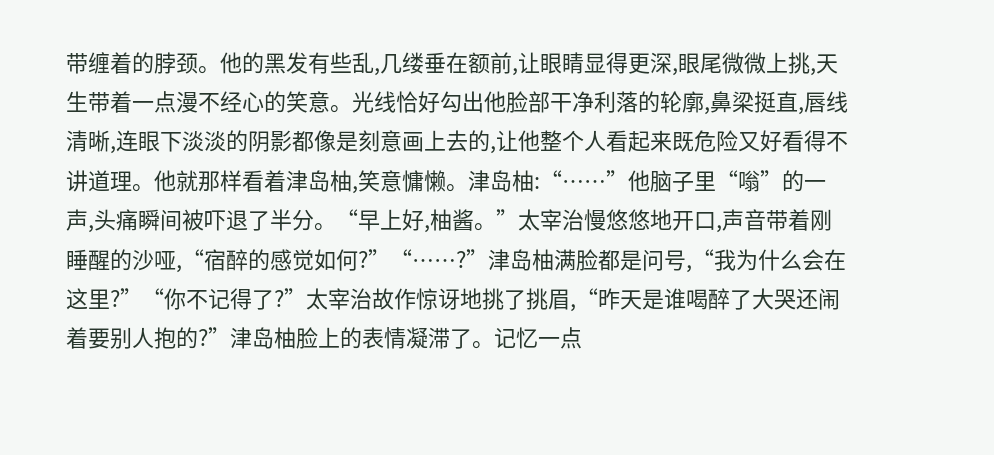带缠着的脖颈。他的黑发有些乱,几缕垂在额前,让眼睛显得更深,眼尾微微上挑,天生带着一点漫不经心的笑意。光线恰好勾出他脸部干净利落的轮廓,鼻梁挺直,唇线清晰,连眼下淡淡的阴影都像是刻意画上去的,让他整个人看起来既危险又好看得不讲道理。他就那样看着津岛柚,笑意慵懒。津岛柚:“……”他脑子里“嗡”的一声,头痛瞬间被吓退了半分。“早上好,柚酱。”太宰治慢悠悠地开口,声音带着刚睡醒的沙哑,“宿醉的感觉如何?”“……?”津岛柚满脸都是问号,“我为什么会在这里?”“你不记得了?”太宰治故作惊讶地挑了挑眉,“昨天是谁喝醉了大哭还闹着要别人抱的?”津岛柚脸上的表情凝滞了。记忆一点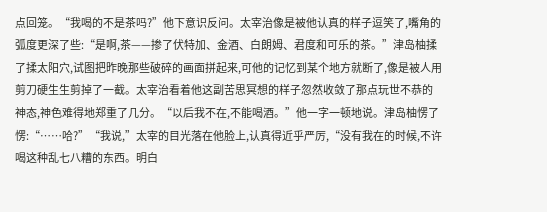点回笼。“我喝的不是茶吗?”他下意识反问。太宰治像是被他认真的样子逗笑了,嘴角的弧度更深了些:“是啊,茶——掺了伏特加、金酒、白朗姆、君度和可乐的茶。”津岛柚揉了揉太阳穴,试图把昨晚那些破碎的画面拼起来,可他的记忆到某个地方就断了,像是被人用剪刀硬生生剪掉了一截。太宰治看着他这副苦思冥想的样子忽然收敛了那点玩世不恭的神态,神色难得地郑重了几分。“以后我不在,不能喝酒。”他一字一顿地说。津岛柚愣了愣:“……哈?”“我说,”太宰的目光落在他脸上,认真得近乎严厉,“没有我在的时候,不许喝这种乱七八糟的东西。明白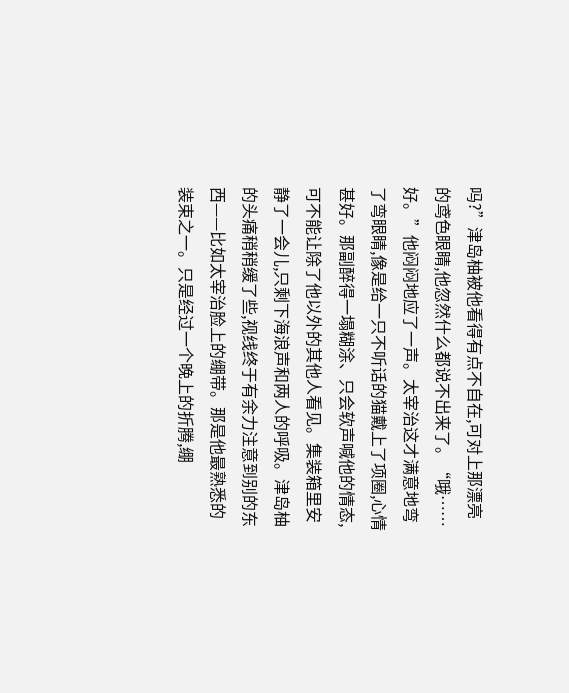吗?”津岛柚被他看得有点不自在,可对上那漂亮的鸢色眼睛,他忽然什么都说不出来了。“哦……好。”他闷闷地应了一声。太宰治这才满意地弯了弯眼睛,像是给一只不听话的猫戴上了项圈,心情甚好。那副醉得一塌糊涂、只会软声喊他的情态,可不能让除了他以外的其他人看见。集装箱里安静了一会儿,只剩下海浪声和两人的呼吸。津岛柚的头痛稍稍缓了些,视线终于有余力注意到别的东西——比如太宰治脸上的绷带。那是他最熟悉的装束之一。只是经过一个晚上的折腾,绷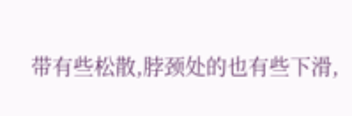带有些松散,脖颈处的也有些下滑,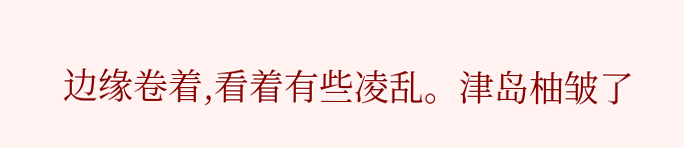边缘卷着,看着有些凌乱。津岛柚皱了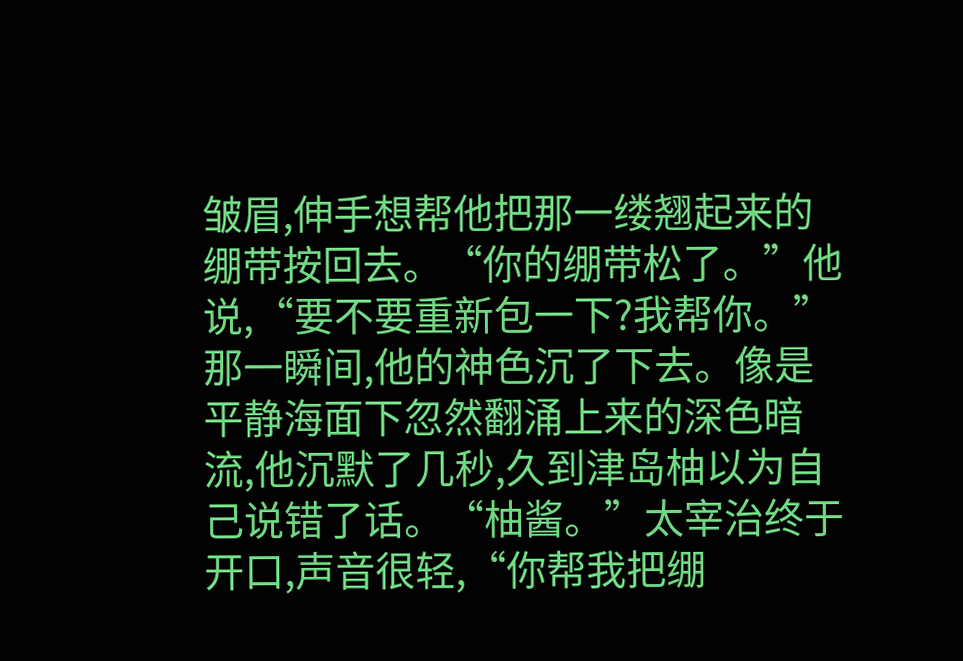皱眉,伸手想帮他把那一缕翘起来的绷带按回去。“你的绷带松了。”他说,“要不要重新包一下?我帮你。”那一瞬间,他的神色沉了下去。像是平静海面下忽然翻涌上来的深色暗流,他沉默了几秒,久到津岛柚以为自己说错了话。“柚酱。”太宰治终于开口,声音很轻,“你帮我把绷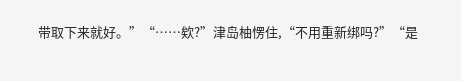带取下来就好。”“……欸?”津岛柚愣住,“不用重新绑吗?”“是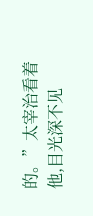的。”太宰治看着他,目光深不见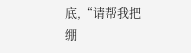底,“请帮我把绷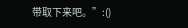带取下来吧。”:()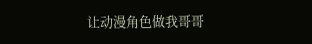让动漫角色做我哥哥